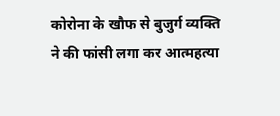कोरोना के खौफ से बुजुर्ग व्यक्ति ने की फांसी लगा कर आत्महत्या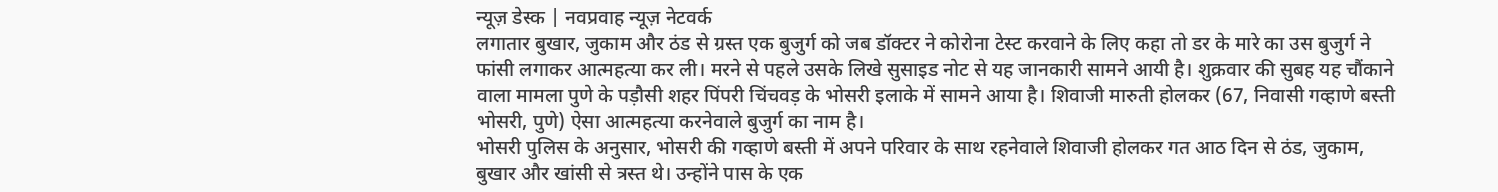न्यूज़ डेस्क | नवप्रवाह न्यूज़ नेटवर्क
लगातार बुखार, जुकाम और ठंड से ग्रस्त एक बुजुर्ग को जब डॉक्टर ने कोरोना टेस्ट करवाने के लिए कहा तो डर के मारे का उस बुजुर्ग ने फांसी लगाकर आत्महत्या कर ली। मरने से पहले उसके लिखे सुसाइड नोट से यह जानकारी सामने आयी है। शुक्रवार की सुबह यह चौंकाने वाला मामला पुणे के पड़ौसी शहर पिंपरी चिंचवड़ के भोसरी इलाके में सामने आया है। शिवाजी मारुती होलकर (67, निवासी गव्हाणे बस्ती भोसरी, पुणे) ऐसा आत्महत्या करनेवाले बुजुर्ग का नाम है।
भोसरी पुलिस के अनुसार, भोसरी की गव्हाणे बस्ती में अपने परिवार के साथ रहनेवाले शिवाजी होलकर गत आठ दिन से ठंड, जुकाम, बुखार और खांसी से त्रस्त थे। उन्होंने पास के एक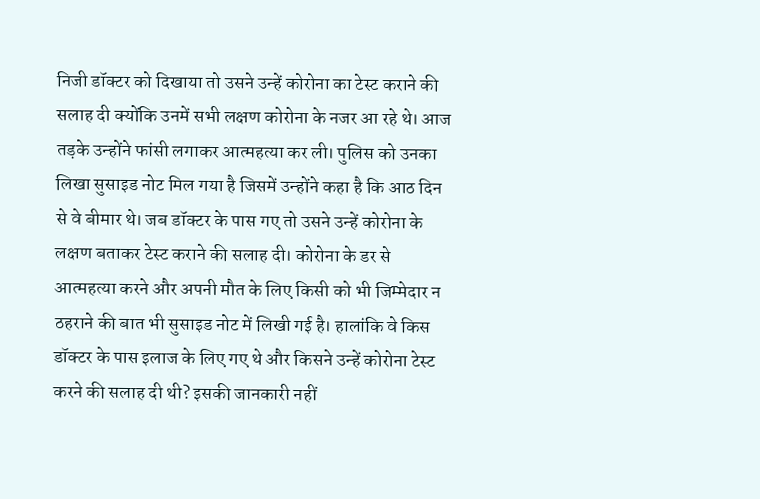निजी डॉक्टर को दिखाया तो उसने उन्हें कोरोना का टेस्ट कराने की सलाह दी क्योंकि उनमें सभी लक्षण कोरोना के नजर आ रहे थे। आज तड़के उन्होंने फांसी लगाकर आत्महत्या कर ली। पुलिस को उनका लिखा सुसाइड नोट मिल गया है जिसमें उन्होंने कहा है कि आठ दिन से वे बीमार थे। जब डॉक्टर के पास गए तो उसने उन्हें कोरोना के लक्षण बताकर टेस्ट कराने की सलाह दी। कोरोना के डर से आत्महत्या करने और अपनी मौत के लिए किसी को भी जिम्मेदार न ठहराने की बात भी सुसाइड नोट में लिखी गई है। हालांकि वे किस डॉक्टर के पास इलाज के लिए गए थे और किसने उन्हें कोरोना टेस्ट करने की सलाह दी थी? इसकी जानकारी नहीं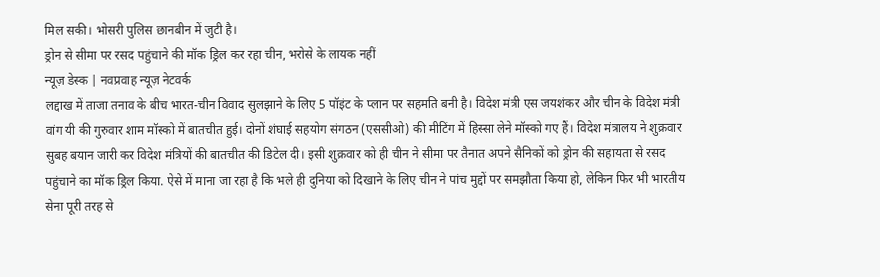मिल सकी। भोसरी पुलिस छानबीन में जुटी है।
ड्रोन से सीमा पर रसद पहुंचाने की मॉक ड्रिल कर रहा चीन, भरोसे के लायक नहीं
न्यूज़ डेस्क | नवप्रवाह न्यूज़ नेटवर्क
लद्दाख में ताजा तनाव के बीच भारत-चीन विवाद सुलझाने के लिए 5 पॉइंट के प्लान पर सहमति बनी है। विदेश मंत्री एस जयशंकर और चीन के विदेश मंत्री वांग यी की गुरुवार शाम मॉस्को में बातचीत हुई। दोनों शंघाई सहयोग संगठन (एससीओ) की मीटिंग में हिस्सा लेने मॉस्को गए हैं। विदेश मंत्रालय ने शुक्रवार सुबह बयान जारी कर विदेश मंत्रियों की बातचीत की डिटेल दी। इसी शुक्रवार को ही चीन ने सीमा पर तैनात अपने सैनिकों को ड्रोन की सहायता से रसद पहुंचाने का मॉक ड्रिल किया. ऐसे में माना जा रहा है कि भले ही दुनिया को दिखाने के लिए चीन ने पांच मुद्दों पर समझौता किया हो, लेकिन फिर भी भारतीय सेना पूरी तरह से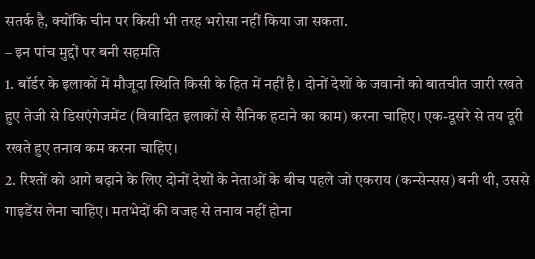सतर्क है, क्योंकि चीन पर किसी भी तरह भरोसा नहीं किया जा सकता.
– इन पांच मुद्दों पर बनी सहमति
1. बॉर्डर के इलाकों में मौजूदा स्थिति किसी के हित में नहीं है। दोनों देशों के जवानों को बातचीत जारी रखते हुए तेजी से डिसएंगेजमेंट (विवादित इलाकों से सैनिक हटाने का काम) करना चाहिए। एक-दूसरे से तय दूरी रखते हुए तनाव कम करना चाहिए।
2. रिश्तों को आगे बढ़ाने के लिए दोनों देशों के नेताओं के बीच पहले जो एकराय (कन्सेन्सस) बनी थी, उससे गाइडेंस लेना चाहिए। मतभेदों की वजह से तनाव नहीं होना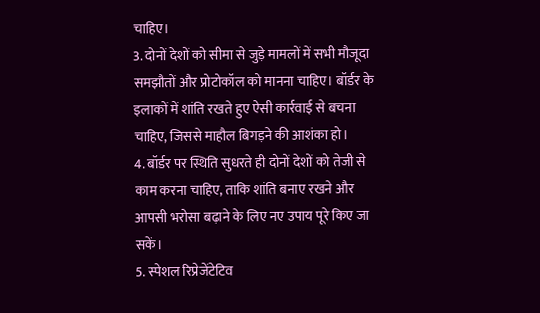चाहिए।
3. दोनों देशों को सीमा से जुड़े मामलों में सभी मौजूदा समझौतों और प्रोटोकॉल को मानना चाहिए। बॉर्डर के इलाकों में शांति रखते हुए ऐसी कार्रवाई से बचना चाहिए, जिससे माहौल बिगड़ने की आशंका हो।
4. बॉर्डर पर स्थिति सुधरते ही दोनों देशों को तेजी से काम करना चाहिए, ताकि शांति बनाए रखने और आपसी भरोसा बढ़ाने के लिए नए उपाय पूरे किए जा सकें।
5. स्पेशल रिप्रेजेंटेटिव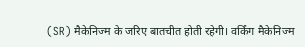(SR) मैकेनिज्म के जरिए बातचीत होती रहेगी। वर्किंग मैकेनिज्म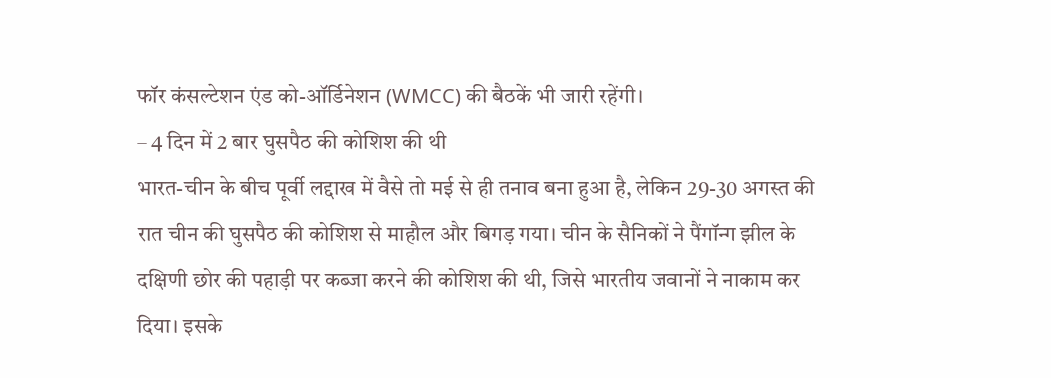फॉर कंसल्टेशन एंड को-ऑर्डिनेशन (WMCC) की बैठकें भी जारी रहेंगी।
– 4 दिन में 2 बार घुसपैठ की कोशिश की थी
भारत-चीन के बीच पूर्वी लद्दाख में वैसे तो मई से ही तनाव बना हुआ है, लेकिन 29-30 अगस्त की रात चीन की घुसपैठ की कोशिश से माहौल और बिगड़ गया। चीन के सैनिकों ने पैंगॉन्ग झील के दक्षिणी छोर की पहाड़ी पर कब्जा करने की कोशिश की थी, जिसे भारतीय जवानों ने नाकाम कर दिया। इसके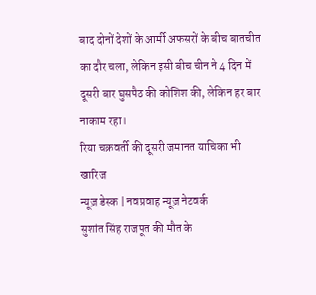बाद दोनों देशों के आर्मी अफसरों के बीच बातचीत का दौर चला, लेकिन इसी बीच चीन ने 4 दिन में दूसरी बार घुसपैठ की कोशिश की, लेकिन हर बार नाकाम रहा।
रिया चक्रवर्ती की दूसरी जमानत याचिका भी खारिज
न्यूज़ डेस्क | नवप्रवाह न्यूज़ नेटवर्क
सुशांत सिंह राजपूत की मौत के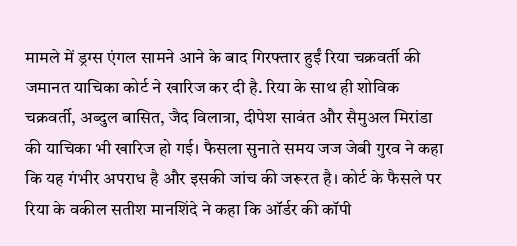मामले में ड्रग्स एंगल सामने आने के बाद गिरफ्तार हुईं रिया चक्रवर्ती की जमानत याचिका कोर्ट ने खारिज कर दी है. रिया के साथ ही शोविक चक्रवर्ती, अब्दुल बासित, जैद विलात्रा, दीपेश सावंत और सैमुअल मिरांडा की याचिका भी खारिज हो गई। फैसला सुनाते समय जज जेबी गुरव ने कहा कि यह गंभीर अपराध है और इसकी जांच की जरूरत है। कोर्ट के फैसले पर रिया के वकील सतीश मानशिंदे ने कहा कि ऑर्डर की कॉपी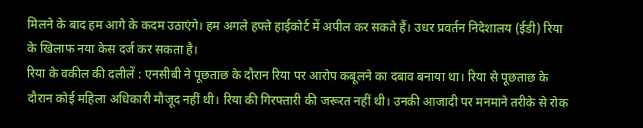मिलने के बाद हम आगे के कदम उठाएंगे। हम अगले हफ्ते हाईकोर्ट में अपील कर सकते हैं। उधर प्रवर्तन निदेशालय (ईडी) रिया के खिलाफ नया केस दर्ज कर सकता है।
रिया के वकील की दलीलें : एनसीबी ने पूछताछ के दौरान रिया पर आरोप कबूलने का दबाव बनाया था। रिया से पूछताछ के दौरान कोई महिला अधिकारी मौजूद नहीं थी। रिया की गिरफ्तारी की जरूरत नहीं थी। उनकी आजादी पर मनमाने तरीके से रोक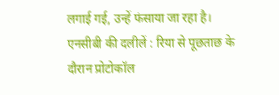लगाई गई, उन्हें फंसाया जा रहा है।
एनसीबी की दलीलें : रिया से पूछताछ के दौरान प्रोटोकॉल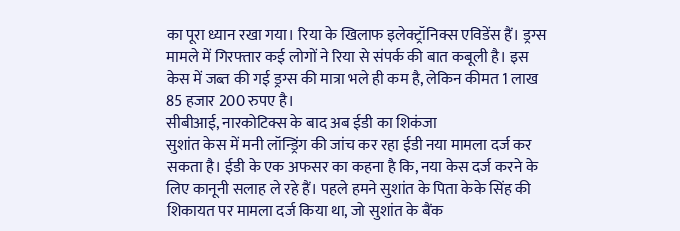का पूरा ध्यान रखा गया। रिया के खिलाफ इलेक्ट्रॉनिक्स एविडेंस हैं। ड्रग्स मामले में गिरफ्तार कई लोगों ने रिया से संपर्क की बात कबूली है। इस केस में जब्त की गई ड्रग्स की मात्रा भले ही कम है, लेकिन कीमत 1 लाख 85 हजार 200 रुपए है।
सीबीआई, नारकोटिक्स के बाद अब ईडी का शिकंजा
सुशांत केस में मनी लॉन्ड्रिंग की जांच कर रहा ईडी नया मामला दर्ज कर सकता है। ईडी के एक अफसर का कहना है कि, नया केस दर्ज करने के लिए कानूनी सलाह ले रहे हैं। पहले हमने सुशांत के पिता केके सिंह की शिकायत पर मामला दर्ज किया था, जो सुशांत के बैंक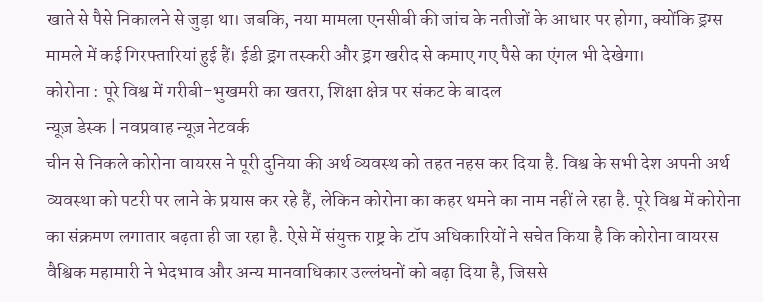खाते से पैसे निकालने से जुड़ा था। जबकि, नया मामला एनसीबी की जांच के नतीजों के आधार पर होगा, क्योंकि ड्रग्स मामले में कई गिरफ्तारियां हुई हैं। ईडी ड्रग तस्करी और ड्रग खरीद से कमाए गए पैसे का एंगल भी देखेगा।
कोरोना : पूरे विश्व में गरीबी-भुखमरी का खतरा, शिक्षा क्षेत्र पर संकट के बादल
न्यूज़ डेस्क | नवप्रवाह न्यूज़ नेटवर्क
चीन से निकले कोरोना वायरस ने पूरी दुनिया की अर्थ व्यवस्थ को तहत नहस कर दिया है. विश्व के सभी देश अपनी अर्थ व्यवस्था को पटरी पर लाने के प्रयास कर रहे हैं, लेकिन कोरोना का कहर थमने का नाम नहीं ले रहा है. पूरे विश्व में कोरोना का संक्रमण लगातार बढ़ता ही जा रहा है. ऐसे में संयुक्त राष्ट्र के टॉप अधिकारियों ने सचेत किया है कि कोरोना वायरस वैश्विक महामारी ने भेदभाव और अन्य मानवाधिकार उल्लंघनों को बढ़ा दिया है, जिससे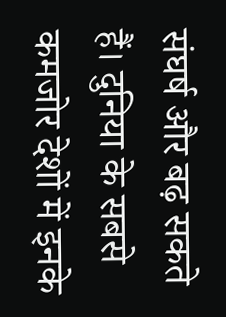संघर्ष और बढ़ सकते हैं। दुनिया के सबसे कमजोर देशों में इनके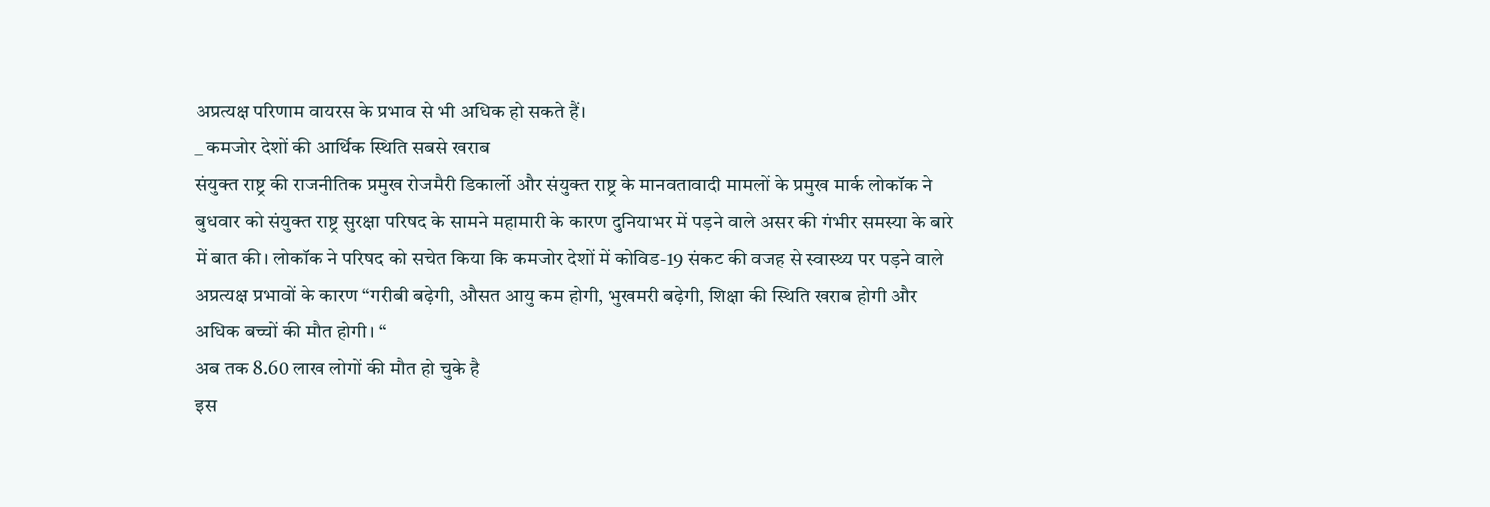अप्रत्यक्ष परिणाम वायरस के प्रभाव से भी अधिक हो सकते हैं।
_ कमजोर देशों की आर्थिक स्थिति सबसे खराब
संयुक्त राष्ट्र की राजनीतिक प्रमुख रोजमैरी डिकार्लो और संयुक्त राष्ट्र के मानवतावादी मामलों के प्रमुख मार्क लोकॉक ने बुधवार को संयुक्त राष्ट्र सुरक्षा परिषद के सामने महामारी के कारण दुनियाभर में पड़ने वाले असर की गंभीर समस्या के बारे में बात की। लोकॉक ने परिषद को सचेत किया कि कमजोर देशों में कोविड-19 संकट की वजह से स्वास्थ्य पर पड़ने वाले अप्रत्यक्ष प्रभावों के कारण “गरीबी बढ़ेगी, औसत आयु कम होगी, भुखमरी बढ़ेगी, शिक्षा की स्थिति खराब होगी और अधिक बच्चों की मौत होगी। “
अब तक 8.60 लाख लोगों की मौत हो चुके है
इस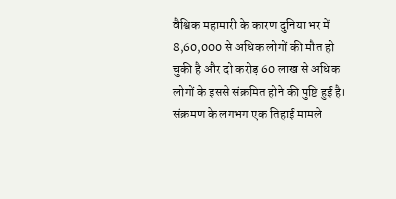वैश्विक महामारी के कारण दुनिया भर में 8,60,000 से अधिक लोगों की मौत हो चुकी है और दो करोड़ 60 लाख से अधिक लोगों के इससे संक्रमित होने की पुष्टि हुई है। संक्रमण के लगभग एक तिहाई मामले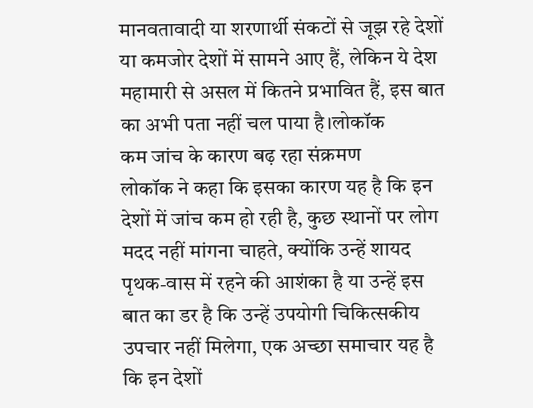मानवतावादी या शरणार्थी संकटों से जूझ रहे देशों या कमजोर देशों में सामने आए हैं, लेकिन ये देश महामारी से असल में कितने प्रभावित हैं, इस बात का अभी पता नहीं चल पाया है।लोकॉक
कम जांच के कारण बढ़ रहा संक्रमण
लोकॉक ने कहा कि इसका कारण यह है कि इन देशों में जांच कम हो रही है, कुछ स्थानों पर लोग मदद नहीं मांगना चाहते, क्योंकि उन्हें शायद पृथक-वास में रहने की आशंका है या उन्हें इस बात का डर है कि उन्हें उपयोगी चिकित्सकीय उपचार नहीं मिलेगा, एक अच्छा समाचार यह है कि इन देशों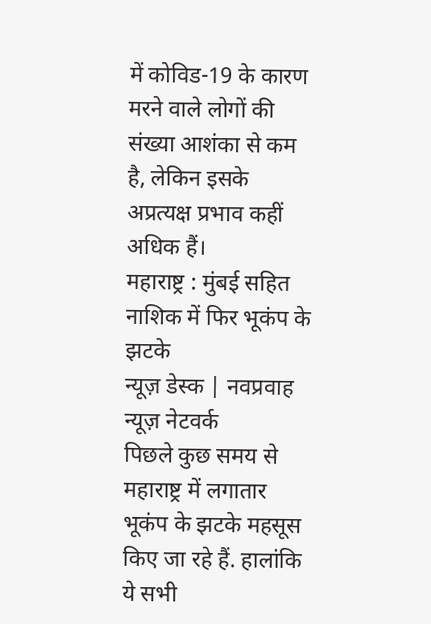में कोविड-19 के कारण मरने वाले लोगों की संख्या आशंका से कम है, लेकिन इसके अप्रत्यक्ष प्रभाव कहीं अधिक हैं।
महाराष्ट्र : मुंबई सहित नाशिक में फिर भूकंप के झटके
न्यूज़ डेस्क | नवप्रवाह न्यूज़ नेटवर्क
पिछले कुछ समय से महाराष्ट्र में लगातार भूकंप के झटके महसूस किए जा रहे हैं. हालांकि ये सभी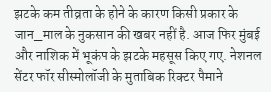झटके कम तीव्रता के होने के कारण किसी प्रकार के जान_माल के नुकसान की खबर नहीं है. आज फिर मुंबई और नाशिक में भूकंप के झटके महसूस किए गए. नेशनल सेंटर फॉर सीस्मोलॉजी के मुताबिक रिक्टर पैमाने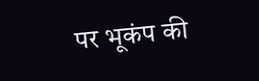पर भूकंप की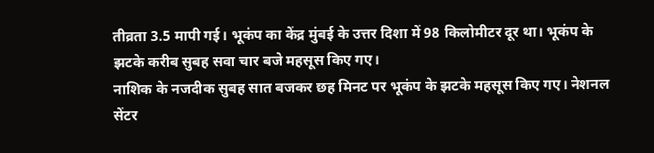तीव्रता 3.5 मापी गई। भूकंप का केंद्र मुंबई के उत्तर दिशा में 98 किलोमीटर दूर था। भूकंप के झटके करीब सुबह सवा चार बजे महसूस किए गए।
नाशिक के नजदीक सुबह सात बजकर छह मिनट पर भूकंप के झटके महसूस किए गए। नेशनल सेंटर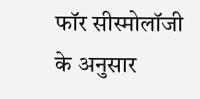फॉर सीस्मोलॉजी के अनुसार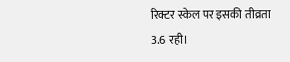रिक्टर स्केल पर इसकी तीव्रता 3.6 रही।